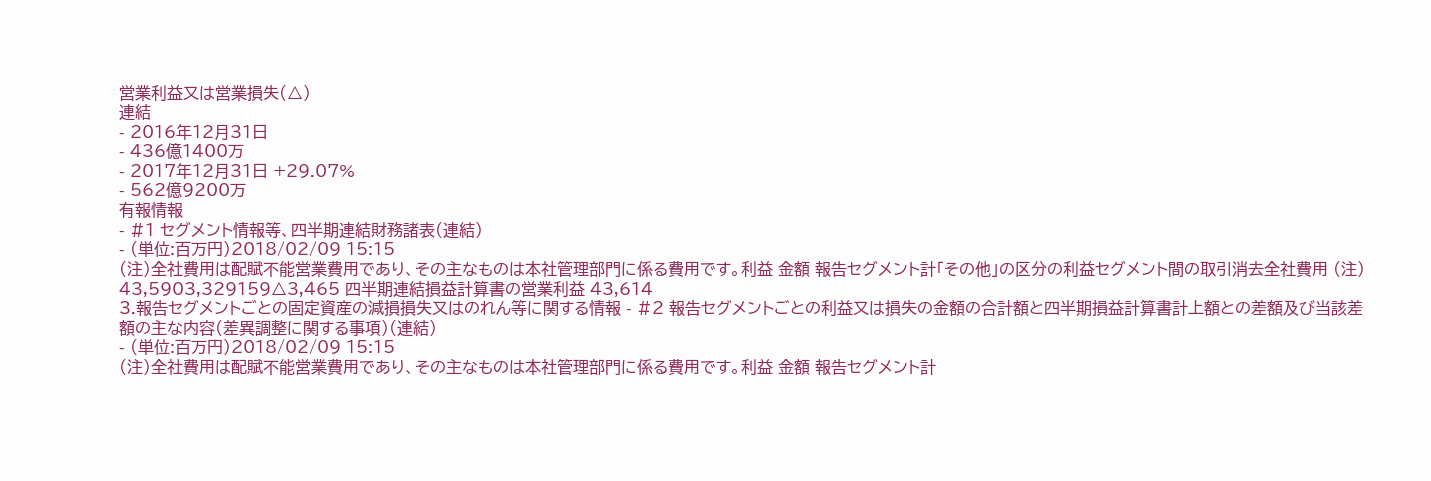営業利益又は営業損失(△)
連結
- 2016年12月31日
- 436億1400万
- 2017年12月31日 +29.07%
- 562億9200万
有報情報
- #1 セグメント情報等、四半期連結財務諸表(連結)
- (単位:百万円)2018/02/09 15:15
(注)全社費用は配賦不能営業費用であり、その主なものは本社管理部門に係る費用です。利益 金額 報告セグメント計「その他」の区分の利益セグメント間の取引消去全社費用 (注) 43,5903,329159△3,465 四半期連結損益計算書の営業利益 43,614
3.報告セグメントごとの固定資産の減損損失又はのれん等に関する情報 - #2 報告セグメントごとの利益又は損失の金額の合計額と四半期損益計算書計上額との差額及び当該差額の主な内容(差異調整に関する事項)(連結)
- (単位:百万円)2018/02/09 15:15
(注)全社費用は配賦不能営業費用であり、その主なものは本社管理部門に係る費用です。利益 金額 報告セグメント計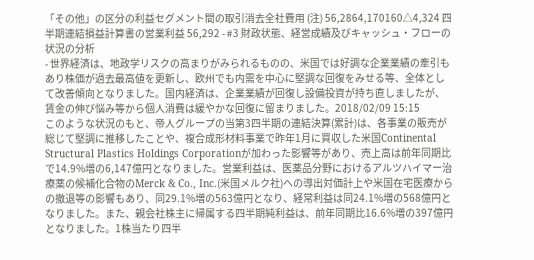「その他」の区分の利益セグメント間の取引消去全社費用 (注) 56,2864,170160△4,324 四半期連結損益計算書の営業利益 56,292 - #3 財政状態、経営成績及びキャッシュ・フローの状況の分析
- 世界経済は、地政学リスクの高まりがみられるものの、米国では好調な企業業績の牽引もあり株価が過去最高値を更新し、欧州でも内需を中心に堅調な回復をみせる等、全体として改善傾向となりました。国内経済は、企業業績が回復し設備投資が持ち直しましたが、賃金の伸び悩み等から個人消費は緩やかな回復に留まりました。2018/02/09 15:15
このような状況のもと、帝人グループの当第3四半期の連結決算(累計)は、各事業の販売が総じて堅調に推移したことや、複合成形材料事業で昨年1月に買収した米国Continental Structural Plastics Holdings Corporationが加わった影響等があり、売上高は前年同期比で14.9%増の6,147億円となりました。営業利益は、医薬品分野におけるアルツハイマー治療薬の候補化合物のMerck & Co., Inc.(米国メルク社)への導出対価計上や米国在宅医療からの撤退等の影響もあり、同29.1%増の563億円となり、経常利益は同24.1%増の568億円となりました。また、親会社株主に帰属する四半期純利益は、前年同期比16.6%増の397億円となりました。1株当たり四半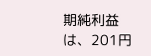期純利益は、201円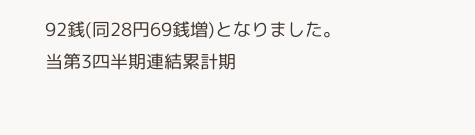92銭(同28円69銭増)となりました。
当第3四半期連結累計期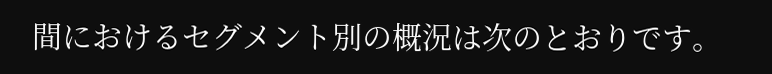間におけるセグメント別の概況は次のとおりです。